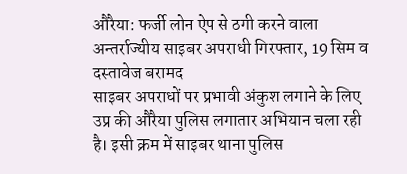औरैया: फर्जी लोन ऐप से ठगी करने वाला अन्तर्राज्यीय साइबर अपराधी गिरफ्तार, 19 सिम व दस्तावेज बरामद
साइबर अपराधों पर प्रभावी अंकुश लगाने के लिए उप्र की औरैया पुलिस लगातार अभियान चला रही है। इसी क्रम में साइबर थाना पुलिस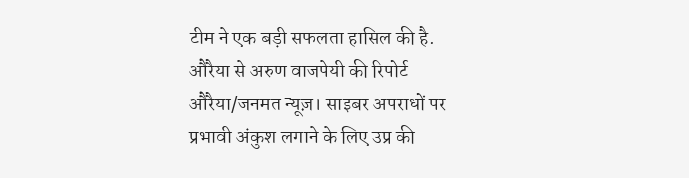टीम ने एक बड़ी सफलता हासिल की है.
औरैया से अरुण वाजपेयी की रिपोर्ट
औरैया/जनमत न्यूज़। साइबर अपराधों पर प्रभावी अंकुश लगाने के लिए उप्र की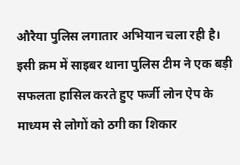औरैया पुलिस लगातार अभियान चला रही है। इसी क्रम में साइबर थाना पुलिस टीम ने एक बड़ी सफलता हासिल करते हुए फर्जी लोन ऐप के माध्यम से लोगों को ठगी का शिकार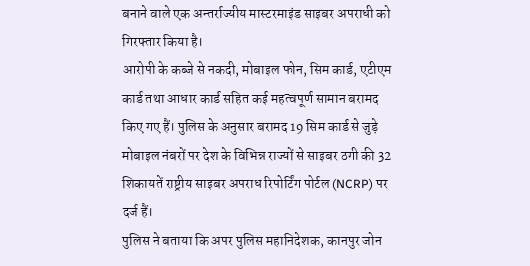बनाने वाले एक अन्तर्राज्यीय मास्टरमाइंड साइबर अपराधी को गिरफ्तार किया है।
आरोपी के कब्जे से नकदी, मोबाइल फोन, सिम कार्ड, एटीएम कार्ड तथा आधार कार्ड सहित कई महत्वपूर्ण सामान बरामद किए गए हैं। पुलिस के अनुसार बरामद 19 सिम कार्ड से जुड़े मोबाइल नंबरों पर देश के विभिन्न राज्यों से साइबर ठगी की 32 शिकायतें राष्ट्रीय साइबर अपराध रिपोर्टिंग पोर्टल (NCRP) पर दर्ज हैं।
पुलिस ने बताया कि अपर पुलिस महानिदेशक, कानपुर जोन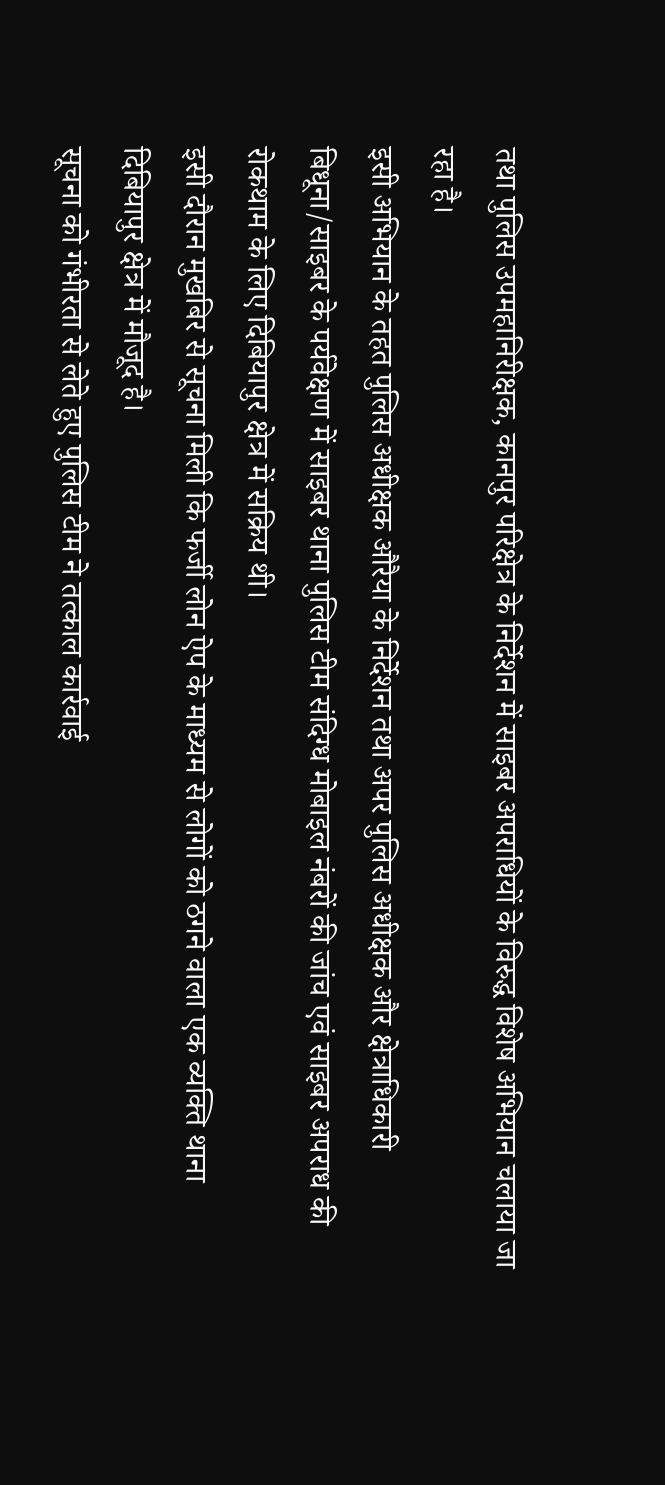तथा पुलिस उपमहानिरीक्षक, कानपुर परिक्षेत्र के निर्देशन में साइबर अपराधियों के विरुद्ध विशेष अभियान चलाया जा रहा है।
इसी अभियान के तहत पुलिस अधीक्षक औरैया के निर्देशन तथा अपर पुलिस अधीक्षक और क्षेत्राधिकारी बिधूना/साइबर के पर्यवेक्षण में साइबर थाना पुलिस टीम संदिग्ध मोबाइल नंबरों की जांच एवं साइबर अपराध की रोकथाम के लिए दिबियापुर क्षेत्र में सक्रिय थी।
इसी दौरान मुखबिर से सूचना मिली कि फर्जी लोन ऐप के माध्यम से लोगों को ठगने वाला एक व्यक्ति थाना दिबियापुर क्षेत्र में मौजूद है।
सूचना को गंभीरता से लेते हुए पुलिस टीम ने तत्काल कार्रवाई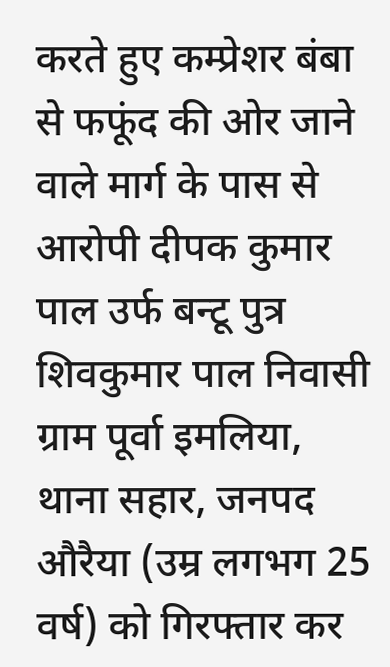करते हुए कम्प्रेशर बंबा से फफूंद की ओर जाने वाले मार्ग के पास से आरोपी दीपक कुमार पाल उर्फ बन्टू पुत्र शिवकुमार पाल निवासी ग्राम पूर्वा इमलिया, थाना सहार, जनपद औरैया (उम्र लगभग 25 वर्ष) को गिरफ्तार कर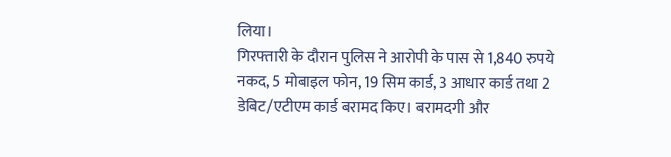लिया।
गिरफ्तारी के दौरान पुलिस ने आरोपी के पास से 1,840 रुपये नकद, 5 मोबाइल फोन, 19 सिम कार्ड, 3 आधार कार्ड तथा 2 डेबिट/एटीएम कार्ड बरामद किए। बरामदगी और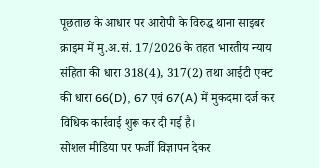पूछताछ के आधार पर आरोपी के विरुद्ध थाना साइबर क्राइम में मु.अ.सं. 17/2026 के तहत भारतीय न्याय संहिता की धारा 318(4), 317(2) तथा आईटी एक्ट की धारा 66(D), 67 एवं 67(A) में मुकदमा दर्ज कर विधिक कार्रवाई शुरू कर दी गई है।
सोशल मीडिया पर फर्जी विज्ञापन देकर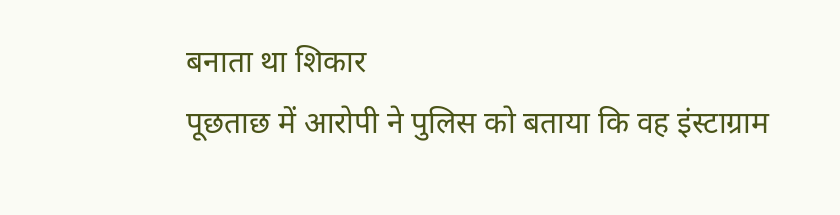बनाता था शिकार
पूछताछ में आरोपी ने पुलिस को बताया कि वह इंस्टाग्राम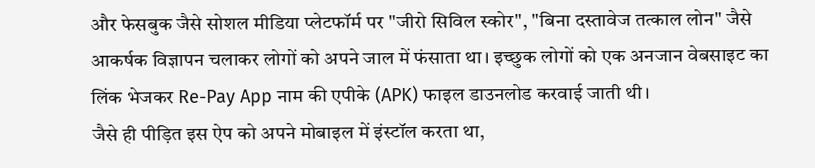और फेसबुक जैसे सोशल मीडिया प्लेटफॉर्म पर "जीरो सिविल स्कोर", "बिना दस्तावेज तत्काल लोन" जैसे आकर्षक विज्ञापन चलाकर लोगों को अपने जाल में फंसाता था। इच्छुक लोगों को एक अनजान वेबसाइट का लिंक भेजकर Re-Pay App नाम की एपीके (APK) फाइल डाउनलोड करवाई जाती थी।
जैसे ही पीड़ित इस ऐप को अपने मोबाइल में इंस्टॉल करता था,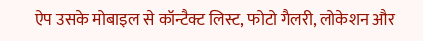ऐप उसके मोबाइल से कॉन्टैक्ट लिस्ट, फोटो गैलरी, लोकेशन और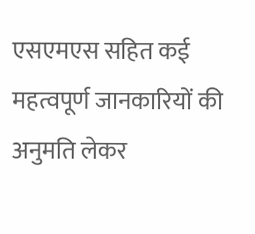एसएमएस सहित कई महत्वपूर्ण जानकारियों की अनुमति लेकर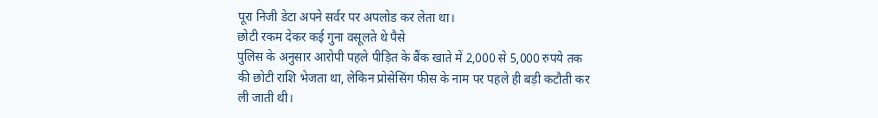पूरा निजी डेटा अपने सर्वर पर अपलोड कर लेता था।
छोटी रकम देकर कई गुना वसूलते थे पैसे
पुलिस के अनुसार आरोपी पहले पीड़ित के बैंक खाते में 2,000 से 5,000 रुपये तक की छोटी राशि भेजता था, लेकिन प्रोसेसिंग फीस के नाम पर पहले ही बड़ी कटौती कर ली जाती थी।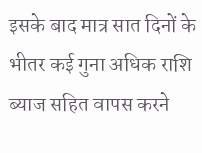इसके बाद मात्र सात दिनों के भीतर कई गुना अधिक राशि ब्याज सहित वापस करने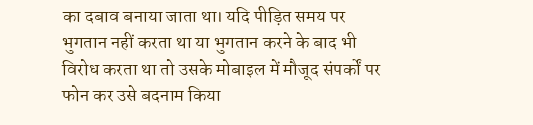का दबाव बनाया जाता था। यदि पीड़ित समय पर भुगतान नहीं करता था या भुगतान करने के बाद भी विरोध करता था तो उसके मोबाइल में मौजूद संपर्कों पर फोन कर उसे बदनाम किया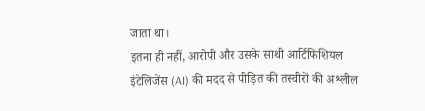जाता था।
इतना ही नहीं, आरोपी और उसके साथी आर्टिफिशियल इंटेलिजेंस (AI) की मदद से पीड़ित की तस्वीरों की अश्लील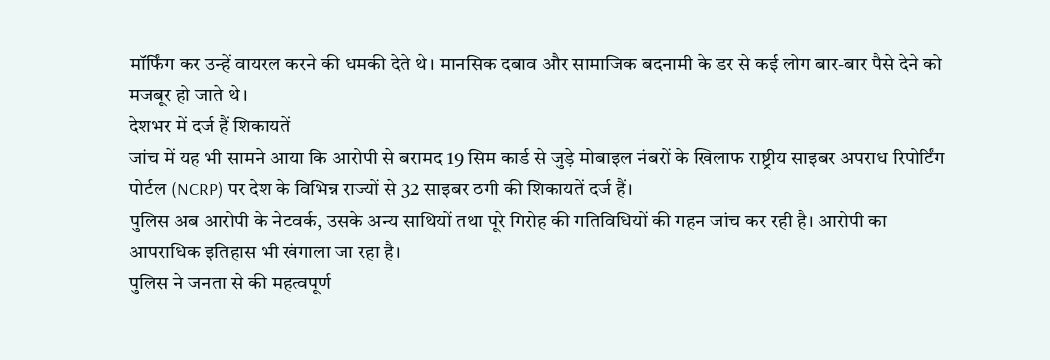मॉर्फिंग कर उन्हें वायरल करने की धमकी देते थे। मानसिक दबाव और सामाजिक बदनामी के डर से कई लोग बार-बार पैसे देने को मजबूर हो जाते थे।
देशभर में दर्ज हैं शिकायतें
जांच में यह भी सामने आया कि आरोपी से बरामद 19 सिम कार्ड से जुड़े मोबाइल नंबरों के खिलाफ राष्ट्रीय साइबर अपराध रिपोर्टिंग पोर्टल (NCRP) पर देश के विभिन्न राज्यों से 32 साइबर ठगी की शिकायतें दर्ज हैं।
पुलिस अब आरोपी के नेटवर्क, उसके अन्य साथियों तथा पूरे गिरोह की गतिविधियों की गहन जांच कर रही है। आरोपी का आपराधिक इतिहास भी खंगाला जा रहा है।
पुलिस ने जनता से की महत्वपूर्ण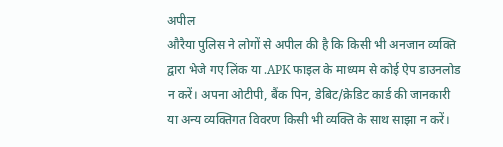अपील
औरैया पुलिस ने लोगों से अपील की है कि किसी भी अनजान व्यक्ति द्वारा भेजे गए लिंक या .APK फाइल के माध्यम से कोई ऐप डाउनलोड न करें। अपना ओटीपी, बैंक पिन, डेबिट/क्रेडिट कार्ड की जानकारी या अन्य व्यक्तिगत विवरण किसी भी व्यक्ति के साथ साझा न करें।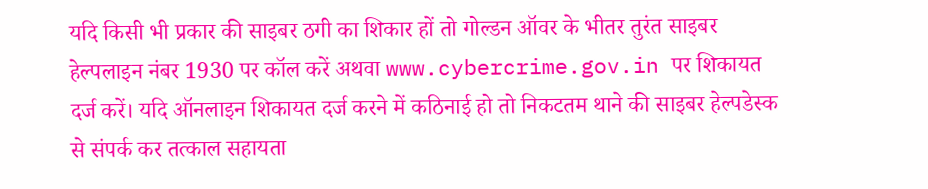यदि किसी भी प्रकार की साइबर ठगी का शिकार हों तो गोल्डन ऑवर के भीतर तुरंत साइबर हेल्पलाइन नंबर 1930 पर कॉल करें अथवा www.cybercrime.gov.in पर शिकायत दर्ज करें। यदि ऑनलाइन शिकायत दर्ज करने में कठिनाई हो तो निकटतम थाने की साइबर हेल्पडेस्क से संपर्क कर तत्काल सहायता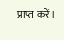प्राप्त करें।